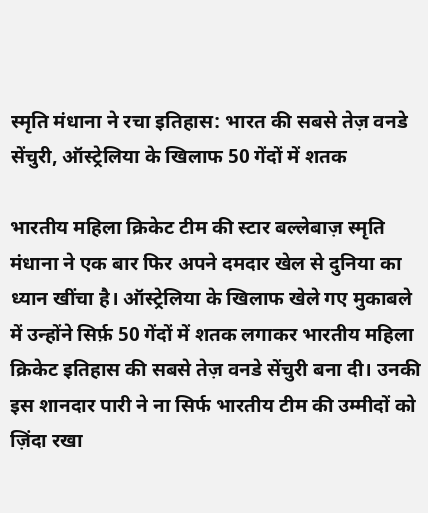स्मृति मंधाना ने रचा इतिहास: भारत की सबसे तेज़ वनडे सेंचुरी, ऑस्ट्रेलिया के खिलाफ 50 गेंदों में शतक

भारतीय महिला क्रिकेट टीम की स्टार बल्लेबाज़ स्मृति मंधाना ने एक बार फिर अपने दमदार खेल से दुनिया का ध्यान खींचा है। ऑस्ट्रेलिया के खिलाफ खेले गए मुकाबले में उन्होंने सिर्फ़ 50 गेंदों में शतक लगाकर भारतीय महिला क्रिकेट इतिहास की सबसे तेज़ वनडे सेंचुरी बना दी। उनकी इस शानदार पारी ने ना सिर्फ भारतीय टीम की उम्मीदों को ज़िंदा रखा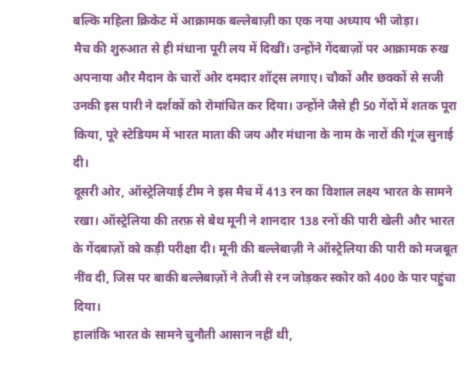बल्कि महिला क्रिकेट में आक्रामक बल्लेबाज़ी का एक नया अध्याय भी जोड़ा।
मैच की शुरुआत से ही मंधाना पूरी लय में दिखीं। उन्होंने गेंदबाज़ों पर आक्रामक रुख अपनाया और मैदान के चारों ओर दमदार शॉट्स लगाए। चौकों और छक्कों से सजी उनकी इस पारी ने दर्शकों को रोमांचित कर दिया। उन्होंने जैसे ही 50 गेंदों में शतक पूरा किया, पूरे स्टेडियम में भारत माता की जय और मंधाना के नाम के नारों की गूंज सुनाई दी।
दूसरी ओर, ऑस्ट्रेलियाई टीम ने इस मैच में 413 रन का विशाल लक्ष्य भारत के सामने रखा। ऑस्ट्रेलिया की तरफ़ से बेथ मूनी ने शानदार 138 रनों की पारी खेली और भारत के गेंदबाज़ों को कड़ी परीक्षा दी। मूनी की बल्लेबाज़ी ने ऑस्ट्रेलिया की पारी को मजबूत नींव दी, जिस पर बाकी बल्लेबाज़ों ने तेजी से रन जोड़कर स्कोर को 400 के पार पहुंचा दिया।
हालांकि भारत के सामने चुनौती आसान नहीं थी,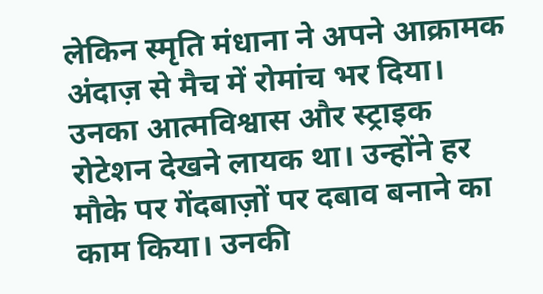लेकिन स्मृति मंधाना ने अपने आक्रामक अंदाज़ से मैच में रोमांच भर दिया। उनका आत्मविश्वास और स्ट्राइक रोटेशन देखने लायक था। उन्होंने हर मौके पर गेंदबाज़ों पर दबाव बनाने का काम किया। उनकी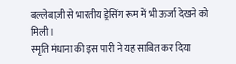बल्लेबाज़ी से भारतीय ड्रेसिंग रूम में भी ऊर्जा देखने को मिली।
स्मृति मंधाना की इस पारी ने यह साबित कर दिया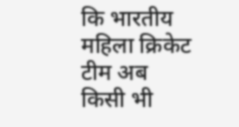कि भारतीय महिला क्रिकेट टीम अब किसी भी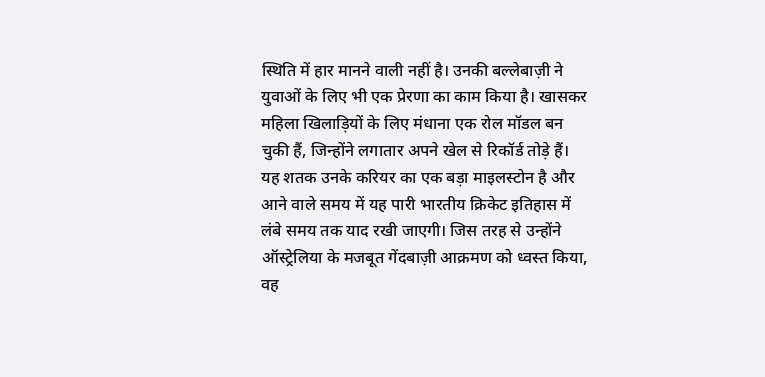स्थिति में हार मानने वाली नहीं है। उनकी बल्लेबाज़ी ने युवाओं के लिए भी एक प्रेरणा का काम किया है। खासकर महिला खिलाड़ियों के लिए मंधाना एक रोल मॉडल बन चुकी हैं, जिन्होंने लगातार अपने खेल से रिकॉर्ड तोड़े हैं।
यह शतक उनके करियर का एक बड़ा माइलस्टोन है और आने वाले समय में यह पारी भारतीय क्रिकेट इतिहास में लंबे समय तक याद रखी जाएगी। जिस तरह से उन्होंने ऑस्ट्रेलिया के मजबूत गेंदबाज़ी आक्रमण को ध्वस्त किया, वह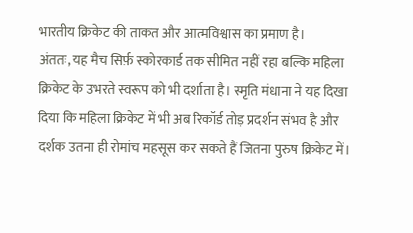भारतीय क्रिकेट की ताकत और आत्मविश्वास का प्रमाण है।
अंततः, यह मैच सिर्फ़ स्कोरकार्ड तक सीमित नहीं रहा बल्कि महिला क्रिकेट के उभरते स्वरूप को भी दर्शाता है। स्मृति मंधाना ने यह दिखा दिया कि महिला क्रिकेट में भी अब रिकॉर्ड तोड़ प्रदर्शन संभव है और दर्शक उतना ही रोमांच महसूस कर सकते हैं जितना पुरुष क्रिकेट में।